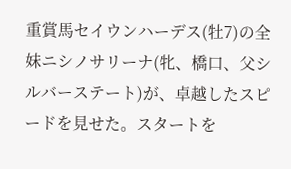重賞馬セイウンハーデス(牡7)の全妹ニシノサリーナ(牝、橋口、父シルバーステート)が、卓越したスピードを見せた。スタートを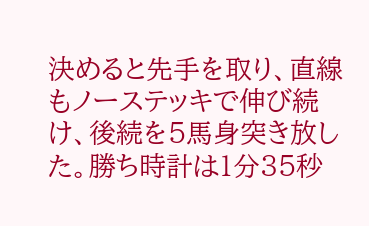決めると先手を取り、直線もノーステッキで伸び続け、後続を5馬身突き放した。勝ち時計は1分35秒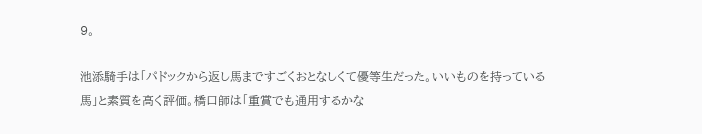9。

池添騎手は「パドックから返し馬まですごくおとなしくて優等生だった。いいものを持っている馬」と素質を高く評価。橋口師は「重賞でも通用するかな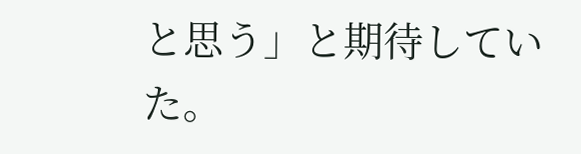と思う」と期待していた。